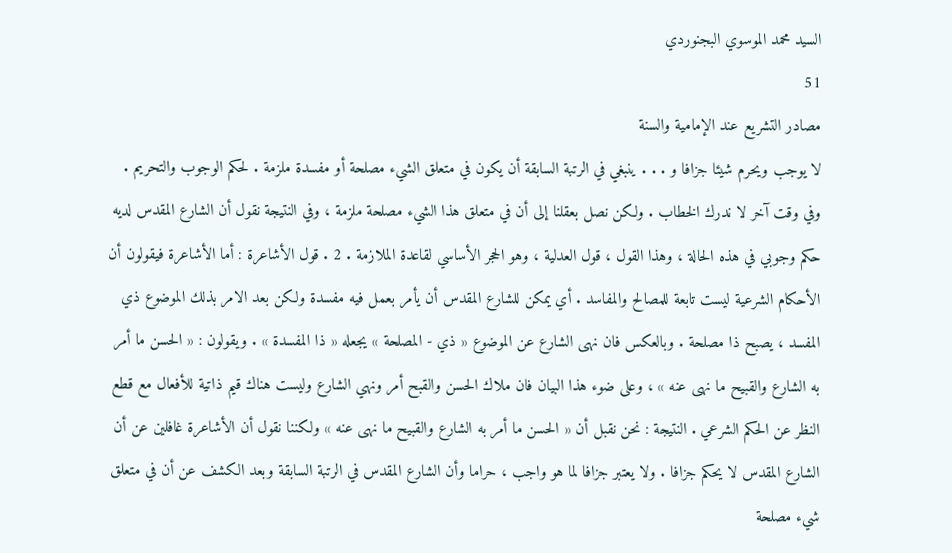السيد محمد الموسوي البجنوردي
51
مصادر التشريع عند الإمامية والسنة
لا يوجب ويحرم شيئا جزافا و . . . ينبغي في الرتبة السابقة أن يكون في متعلق الشيء مصلحة أو مفسدة ملزمة . لحكم الوجوب والتحريم . وفي وقت آخر لا ندرك الخطاب . ولكن نصل بعقلنا إلى أن في متعلق هذا الشيء مصلحة ملزمة ، وفي النتيجة نقول أن الشارع المقدس لديه حكم وجوبي في هذه الحالة ، وهذا القول ، قول العدلية ، وهو الحجر الأساسي لقاعدة الملازمة . 2 . قول الأشاعرة : أما الأشاعرة فيقولون أن الأحكام الشرعية ليست تابعة للمصالح والمفاسد . أي يمكن للشارع المقدس أن يأمر بعمل فيه مفسدة ولكن بعد الامر بذلك الموضوع ذي المفسد ، يصبح ذا مصلحة . وبالعكس فان نهى الشارع عن الموضوع « ذي - المصلحة » يجعله « ذا المفسدة » . ويقولون : « الحسن ما أمر به الشارع والقبيح ما نهى عنه » ، وعلى ضوء هذا البيان فان ملاك الحسن والقبح أمر ونهي الشارع وليست هناك قيم ذاتية للأفعال مع قطع النظر عن الحكم الشرعي . النتيجة : نحن نقبل أن « الحسن ما أمر به الشارع والقبيح ما نهى عنه » ولكننا نقول أن الأشاعرة غافلين عن أن الشارع المقدس لا يحكم جزافا . ولا يعتبر جزافا لما هو واجب ، حراما وأن الشارع المقدس في الرتبة السابقة وبعد الكشف عن أن في متعلق شيء مصلحة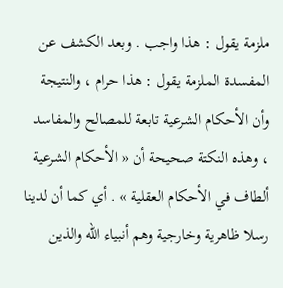ملزمة يقول : هذا واجب . وبعد الكشف عن المفسدة الملزمة يقول : هذا حرام ، والنتيجة وأن الأحكام الشرعية تابعة للمصالح والمفاسد ، وهذه النكتة صحيحة أن « الأحكام الشرعية ألطاف في الأحكام العقلية » . أي كما أن لدينا رسلا ظاهرية وخارجية وهم أنبياء اللّه والذين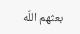بعثهم اللّه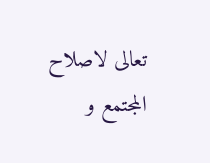تعالى لاصلاح المجتمع و